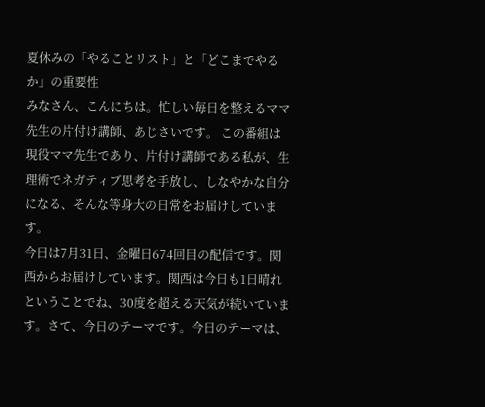夏休みの「やることリスト」と「どこまでやるか」の重要性
みなさん、こんにちは。忙しい毎日を整えるママ先生の片付け講師、あじさいです。 この番組は現役ママ先生であり、片付け講師である私が、生理術でネガティブ思考を手放し、しなやかな自分になる、そんな等身大の日常をお届けしています。
今日は7月31日、金曜日674回目の配信です。関西からお届けしています。関西は今日も1日晴れということでね、30度を超える天気が続いています。さて、今日のテーマです。今日のテーマは、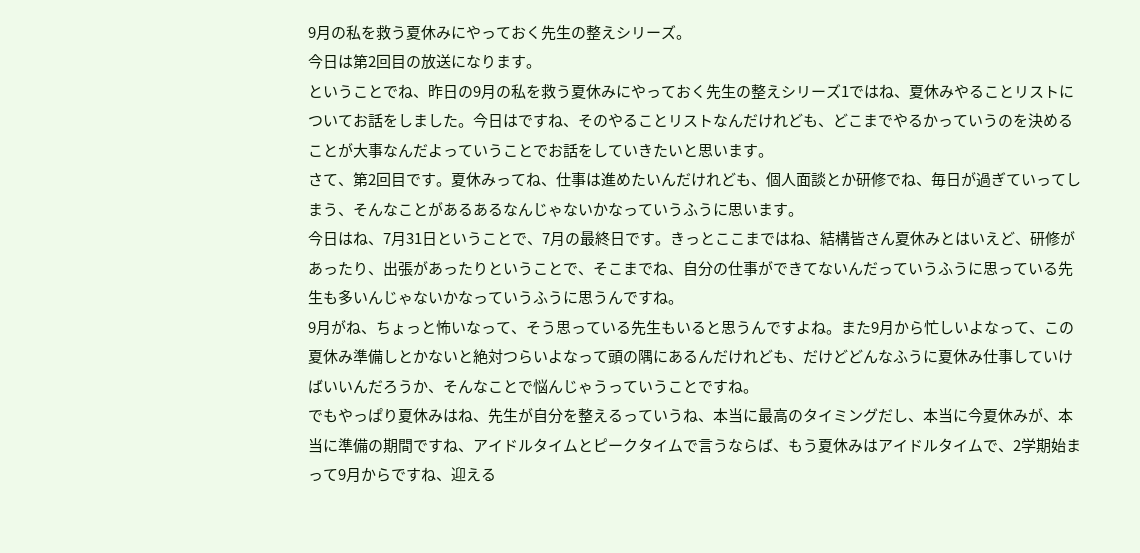9月の私を救う夏休みにやっておく先生の整えシリーズ。
今日は第2回目の放送になります。
ということでね、昨日の9月の私を救う夏休みにやっておく先生の整えシリーズ1ではね、夏休みやることリストについてお話をしました。今日はですね、そのやることリストなんだけれども、どこまでやるかっていうのを決めることが大事なんだよっていうことでお話をしていきたいと思います。
さて、第2回目です。夏休みってね、仕事は進めたいんだけれども、個人面談とか研修でね、毎日が過ぎていってしまう、そんなことがあるあるなんじゃないかなっていうふうに思います。
今日はね、7月31日ということで、7月の最終日です。きっとここまではね、結構皆さん夏休みとはいえど、研修があったり、出張があったりということで、そこまでね、自分の仕事ができてないんだっていうふうに思っている先生も多いんじゃないかなっていうふうに思うんですね。
9月がね、ちょっと怖いなって、そう思っている先生もいると思うんですよね。また9月から忙しいよなって、この夏休み準備しとかないと絶対つらいよなって頭の隅にあるんだけれども、だけどどんなふうに夏休み仕事していけばいいんだろうか、そんなことで悩んじゃうっていうことですね。
でもやっぱり夏休みはね、先生が自分を整えるっていうね、本当に最高のタイミングだし、本当に今夏休みが、本当に準備の期間ですね、アイドルタイムとピークタイムで言うならば、もう夏休みはアイドルタイムで、2学期始まって9月からですね、迎える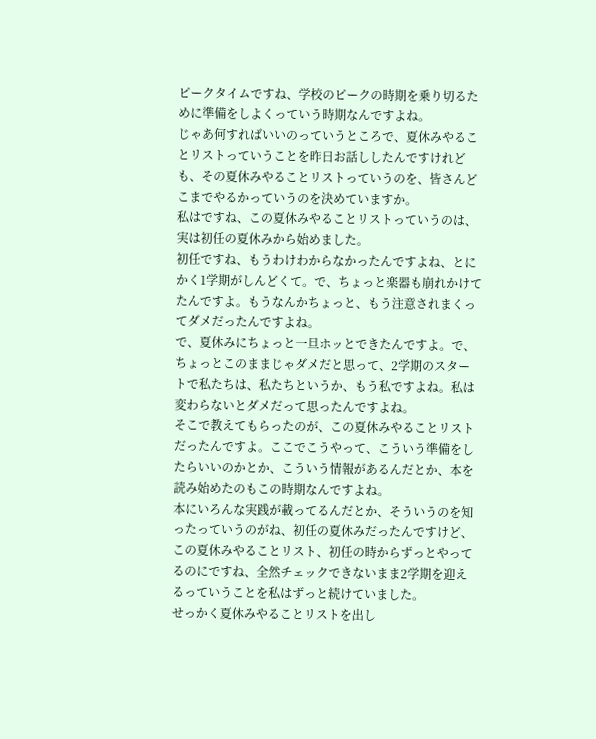ピークタイムですね、学校のピークの時期を乗り切るために準備をしよくっていう時期なんですよね。
じゃあ何すればいいのっていうところで、夏休みやることリストっていうことを昨日お話ししたんですけれども、その夏休みやることリストっていうのを、皆さんどこまでやるかっていうのを決めていますか。
私はですね、この夏休みやることリストっていうのは、実は初任の夏休みから始めました。
初任ですね、もうわけわからなかったんですよね、とにかく1学期がしんどくて。で、ちょっと楽器も崩れかけてたんですよ。もうなんかちょっと、もう注意されまくってダメだったんですよね。
で、夏休みにちょっと一旦ホッとできたんですよ。で、ちょっとこのままじゃダメだと思って、2学期のスタートで私たちは、私たちというか、もう私ですよね。私は変わらないとダメだって思ったんですよね。
そこで教えてもらったのが、この夏休みやることリストだったんですよ。ここでこうやって、こういう準備をしたらいいのかとか、こういう情報があるんだとか、本を読み始めたのもこの時期なんですよね。
本にいろんな実践が載ってるんだとか、そういうのを知ったっていうのがね、初任の夏休みだったんですけど、この夏休みやることリスト、初任の時からずっとやってるのにですね、全然チェックできないまま2学期を迎えるっていうことを私はずっと続けていました。
せっかく夏休みやることリストを出し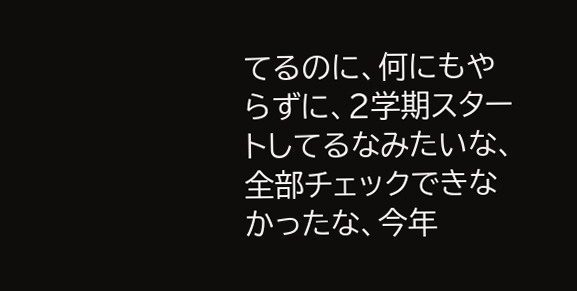てるのに、何にもやらずに、2学期スタートしてるなみたいな、全部チェックできなかったな、今年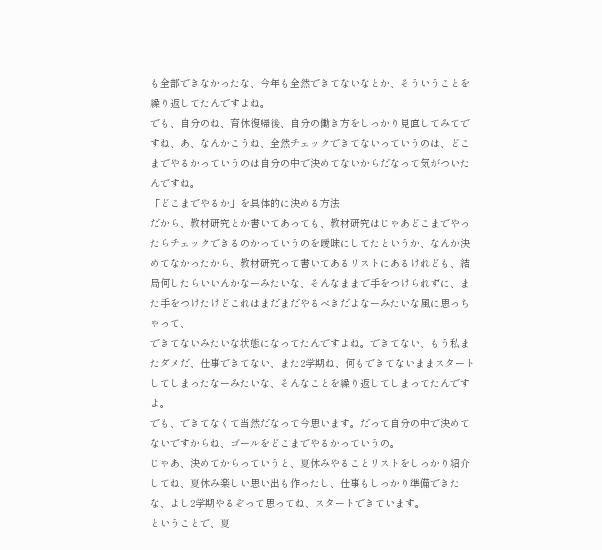も全部できなかったな、今年も全然できてないなとか、そういうことを繰り返してたんですよね。
でも、自分のね、育休復帰後、自分の働き方をしっかり見直してみてですね、あ、なんかこうね、全然チェックできてないっていうのは、どこまでやるかっていうのは自分の中で決めてないからだなって気がついたんですね。
「どこまでやるか」を具体的に決める方法
だから、教材研究とか書いてあっても、教材研究はじゃあどこまでやったらチェックできるのかっていうのを曖昧にしてたというか、なんか決めてなかったから、教材研究って書いてあるリストにあるけれども、結局何したらいいんかなーみたいな、そんなままで手をつけられずに、また手をつけたけどこれはまだまだやるべきだよなーみたいな風に思っちゃって、
できてないみたいな状態になってたんですよね。できてない、もう私またダメだ、仕事できてない、また2学期ね、何もできてないままスタートしてしまったなーみたいな、そんなことを繰り返してしまってたんですよ。
でも、できてなくて当然だなって今思います。だって自分の中で決めてないですからね、ゴールをどこまでやるかっていうの。
じゃあ、決めてからっていうと、夏休みやることリストをしっかり紹介してね、夏休み楽しい思い出も作ったし、仕事もしっかり準備できたな、よし2学期やるぞって思ってね、スタートできています。
ということで、夏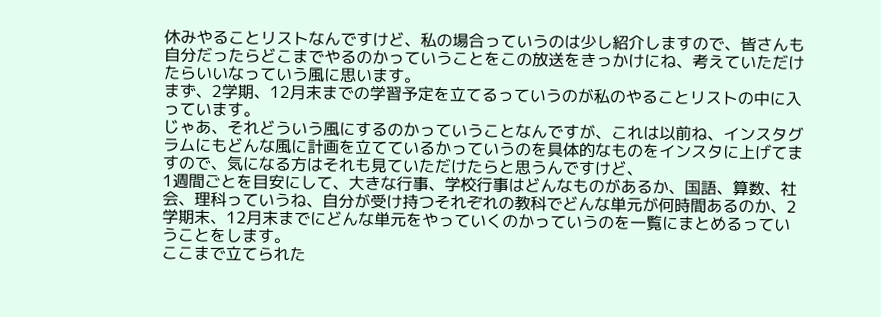休みやることリストなんですけど、私の場合っていうのは少し紹介しますので、皆さんも自分だったらどこまでやるのかっていうことをこの放送をきっかけにね、考えていただけたらいいなっていう風に思います。
まず、2学期、12月末までの学習予定を立てるっていうのが私のやることリストの中に入っています。
じゃあ、それどういう風にするのかっていうことなんですが、これは以前ね、インスタグラムにもどんな風に計画を立てているかっていうのを具体的なものをインスタに上げてますので、気になる方はそれも見ていただけたらと思うんですけど、
1週間ごとを目安にして、大きな行事、学校行事はどんなものがあるか、国語、算数、社会、理科っていうね、自分が受け持つそれぞれの教科でどんな単元が何時間あるのか、2学期末、12月末までにどんな単元をやっていくのかっていうのを一覧にまとめるっていうことをします。
ここまで立てられた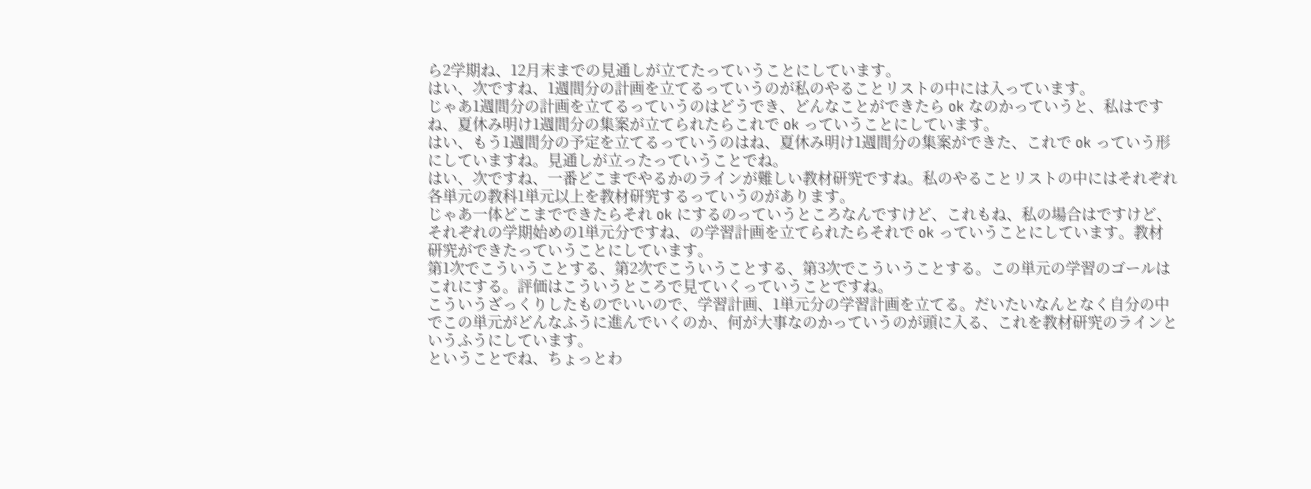ら2学期ね、12月末までの見通しが立てたっていうことにしています。
はい、次ですね、1週間分の計画を立てるっていうのが私のやることリストの中には入っています。
じゃあ1週間分の計画を立てるっていうのはどうでき、どんなことができたら ok なのかっていうと、私はですね、夏休み明け1週間分の集案が立てられたらこれで ok っていうことにしています。
はい、もう1週間分の予定を立てるっていうのはね、夏休み明け1週間分の集案ができた、これで ok っていう形にしていますね。見通しが立ったっていうことでね。
はい、次ですね、一番どこまでやるかのラインが難しい教材研究ですね。私のやることリストの中にはそれぞれ各単元の教科1単元以上を教材研究するっていうのがあります。
じゃあ一体どこまでできたらそれ ok にするのっていうところなんですけど、これもね、私の場合はですけど、
それぞれの学期始めの1単元分ですね、の学習計画を立てられたらそれで ok っていうことにしています。教材研究ができたっていうことにしています。
第1次でこういうことする、第2次でこういうことする、第3次でこういうことする。この単元の学習のゴールはこれにする。評価はこういうところで見ていくっていうことですね。
こういうざっくりしたものでいいので、学習計画、1単元分の学習計画を立てる。だいたいなんとなく自分の中でこの単元がどんなふうに進んでいくのか、何が大事なのかっていうのが頭に入る、これを教材研究のラインというふうにしています。
ということでね、ちょっとわ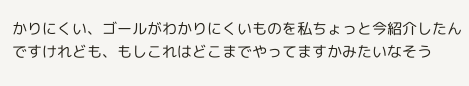かりにくい、ゴールがわかりにくいものを私ちょっと今紹介したんですけれども、もしこれはどこまでやってますかみたいなそう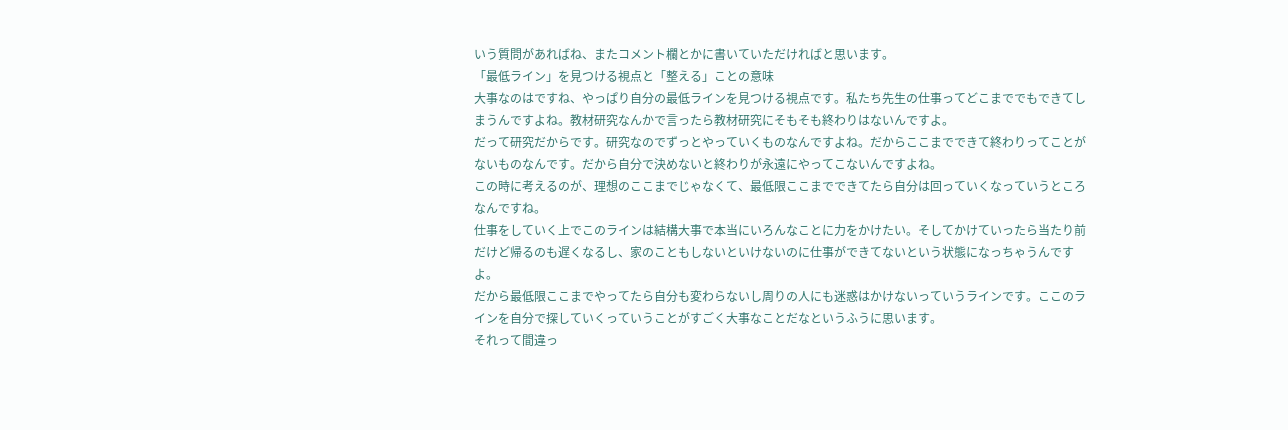いう質問があればね、またコメント欄とかに書いていただければと思います。
「最低ライン」を見つける視点と「整える」ことの意味
大事なのはですね、やっぱり自分の最低ラインを見つける視点です。私たち先生の仕事ってどこまででもできてしまうんですよね。教材研究なんかで言ったら教材研究にそもそも終わりはないんですよ。
だって研究だからです。研究なのでずっとやっていくものなんですよね。だからここまでできて終わりってことがないものなんです。だから自分で決めないと終わりが永遠にやってこないんですよね。
この時に考えるのが、理想のここまでじゃなくて、最低限ここまでできてたら自分は回っていくなっていうところなんですね。
仕事をしていく上でこのラインは結構大事で本当にいろんなことに力をかけたい。そしてかけていったら当たり前だけど帰るのも遅くなるし、家のこともしないといけないのに仕事ができてないという状態になっちゃうんですよ。
だから最低限ここまでやってたら自分も変わらないし周りの人にも迷惑はかけないっていうラインです。ここのラインを自分で探していくっていうことがすごく大事なことだなというふうに思います。
それって間違っ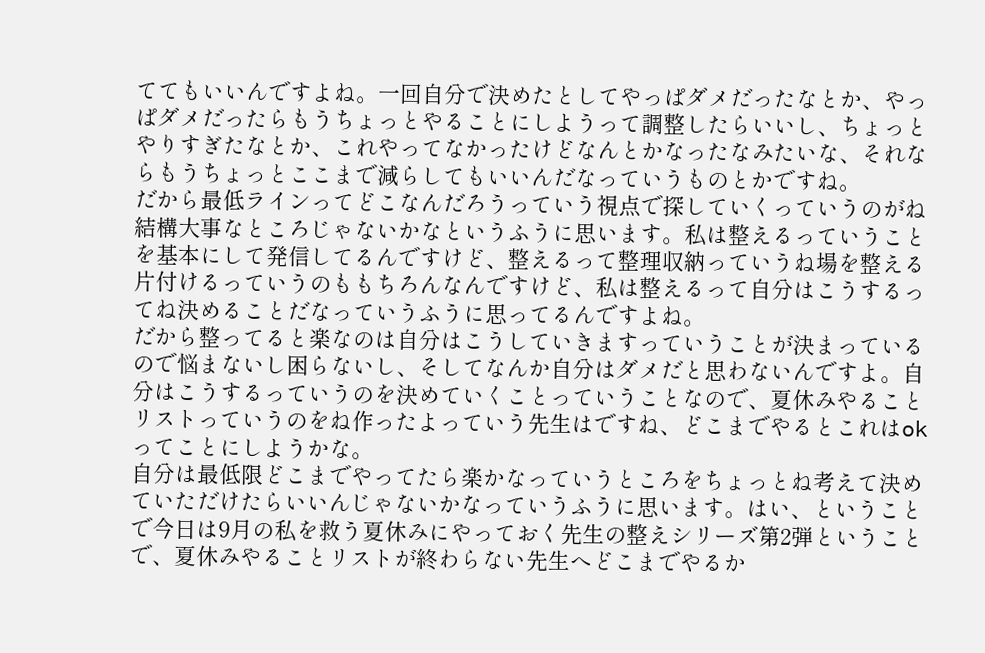ててもいいんですよね。一回自分で決めたとしてやっぱダメだったなとか、やっぱダメだったらもうちょっとやることにしようって調整したらいいし、ちょっとやりすぎたなとか、これやってなかったけどなんとかなったなみたいな、それならもうちょっとここまで減らしてもいいんだなっていうものとかですね。
だから最低ラインってどこなんだろうっていう視点で探していくっていうのがね結構大事なところじゃないかなというふうに思います。私は整えるっていうことを基本にして発信してるんですけど、整えるって整理収納っていうね場を整える片付けるっていうのももちろんなんですけど、私は整えるって自分はこうするってね決めることだなっていうふうに思ってるんですよね。
だから整ってると楽なのは自分はこうしていきますっていうことが決まっているので悩まないし困らないし、そしてなんか自分はダメだと思わないんですよ。自分はこうするっていうのを決めていくことっていうことなので、夏休みやることリストっていうのをね作ったよっていう先生はですね、どこまでやるとこれはokってことにしようかな。
自分は最低限どこまでやってたら楽かなっていうところをちょっとね考えて決めていただけたらいいんじゃないかなっていうふうに思います。はい、ということで今日は9月の私を救う夏休みにやっておく先生の整えシリーズ第2弾ということで、夏休みやることリストが終わらない先生へどこまでやるか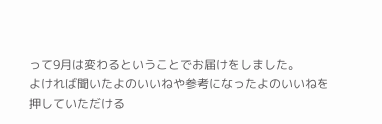って9月は変わるということでお届けをしました。
よければ聞いたよのいいねや参考になったよのいいねを押していただける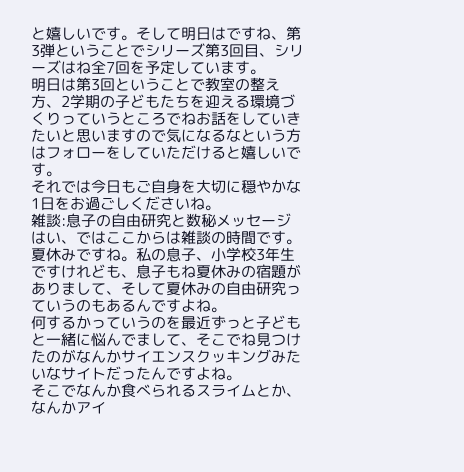と嬉しいです。そして明日はですね、第3弾ということでシリーズ第3回目、シリーズはね全7回を予定しています。
明日は第3回ということで教室の整え方、2学期の子どもたちを迎える環境づくりっていうところでねお話をしていきたいと思いますので気になるなという方はフォローをしていただけると嬉しいです。
それでは今日もご自身を大切に穏やかな1日をお過ごしくださいね。
雑談:息子の自由研究と数秘メッセージ
はい、ではここからは雑談の時間です。
夏休みですね。私の息子、小学校3年生ですけれども、息子もね夏休みの宿題がありまして、そして夏休みの自由研究っていうのもあるんですよね。
何するかっていうのを最近ずっと子どもと一緒に悩んでまして、そこでね見つけたのがなんかサイエンスクッキングみたいなサイトだったんですよね。
そこでなんか食べられるスライムとか、なんかアイ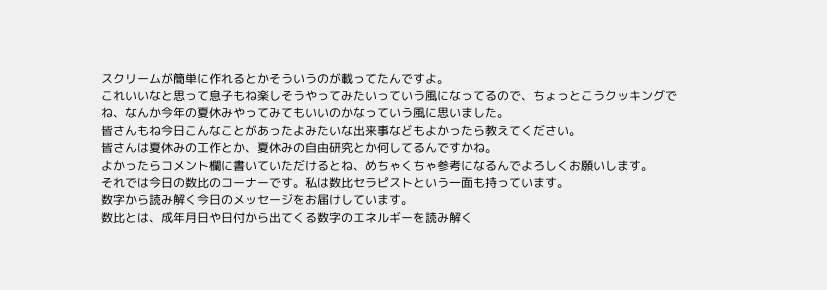スクリームが簡単に作れるとかそういうのが載ってたんですよ。
これいいなと思って息子もね楽しそうやってみたいっていう風になってるので、ちょっとこうクッキングでね、なんか今年の夏休みやってみてもいいのかなっていう風に思いました。
皆さんもね今日こんなことがあったよみたいな出来事などもよかったら教えてください。
皆さんは夏休みの工作とか、夏休みの自由研究とか何してるんですかね。
よかったらコメント欄に書いていただけるとね、めちゃくちゃ参考になるんでよろしくお願いします。
それでは今日の数比のコーナーです。私は数比セラピストという一面も持っています。
数字から読み解く今日のメッセージをお届けしています。
数比とは、成年月日や日付から出てくる数字のエネルギーを読み解く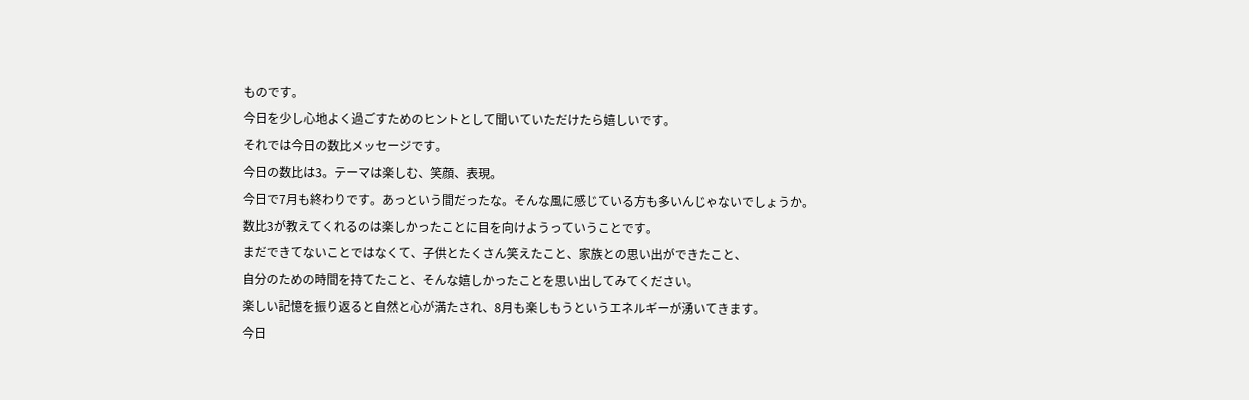ものです。
今日を少し心地よく過ごすためのヒントとして聞いていただけたら嬉しいです。
それでは今日の数比メッセージです。
今日の数比は3。テーマは楽しむ、笑顔、表現。
今日で7月も終わりです。あっという間だったな。そんな風に感じている方も多いんじゃないでしょうか。
数比3が教えてくれるのは楽しかったことに目を向けようっていうことです。
まだできてないことではなくて、子供とたくさん笑えたこと、家族との思い出ができたこと、
自分のための時間を持てたこと、そんな嬉しかったことを思い出してみてください。
楽しい記憶を振り返ると自然と心が満たされ、8月も楽しもうというエネルギーが湧いてきます。
今日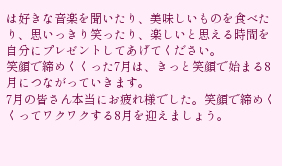は好きな音楽を聞いたり、美味しいものを食べたり、思いっきり笑ったり、楽しいと思える時間を自分にプレゼントしてあげてください。
笑顔で締めくくった7月は、きっと笑顔で始まる8月につながっていきます。
7月の皆さん本当にお疲れ様でした。笑顔で締めくくってワクワクする8月を迎えましょう。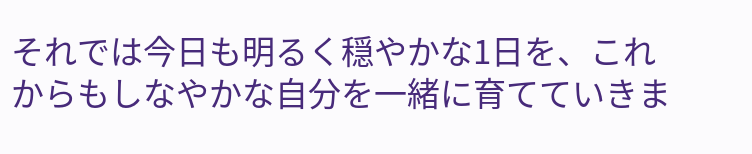それでは今日も明るく穏やかな1日を、これからもしなやかな自分を一緒に育てていきま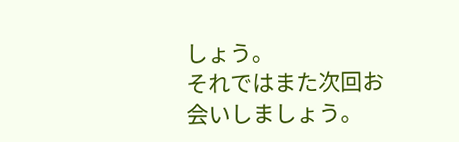しょう。
それではまた次回お会いしましょう。